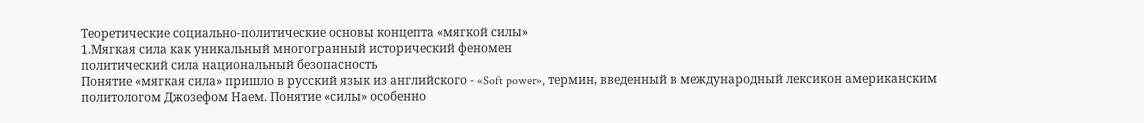Теоретические социально-политические основы концепта «мягкой силы»
1.Мягкая сила как уникальный многогранный исторический феномен
политический сила национальный безопасность
Понятие «мягкая сила» пришло в русский язык из английского - «Soft power», термин, введенный в международный лексикон американским политологом Джозефом Наем. Понятие «силы» особенно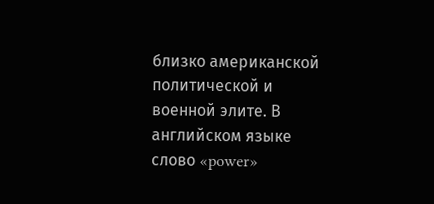близко американской политической и военной элите. В английском языке слово «power»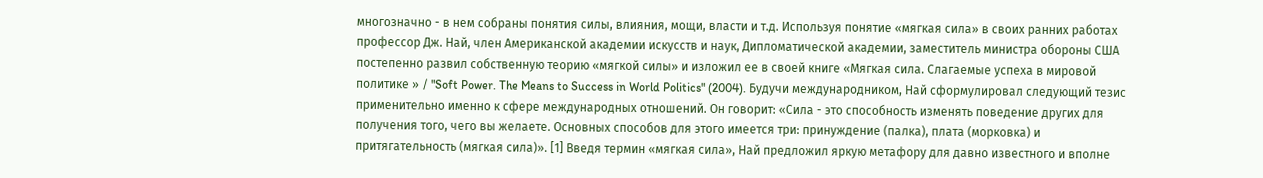многозначно - в нем собраны понятия силы, влияния, мощи, власти и т.д. Используя понятие «мягкая сила» в своих ранних работах профессор Дж. Най, член Американской академии искусств и наук, Дипломатической академии, заместитель министра обороны США постепенно развил собственную теорию «мягкой силы» и изложил ее в своей книге «Мягкая сила. Слагаемые успеха в мировой политике » / "Soft Power. The Means to Success in World Politics" (2004). Будучи международником, Най сформулировал следующий тезис применительно именно к сфере международных отношений. Он говорит: «Сила - это способность изменять поведение других для получения того, чего вы желаете. Основных способов для этого имеется три: принуждение (палка), плата (морковка) и притягательность (мягкая сила)». [1] Введя термин «мягкая сила», Най предложил яркую метафору для давно известного и вполне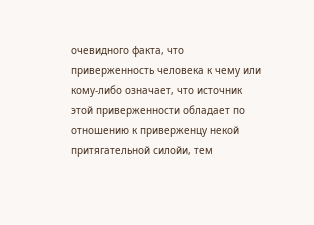очевидного факта, что приверженность человека к чему или кому-либо означает, что источник этой приверженности обладает по отношению к приверженцу некой притягательной силойи, тем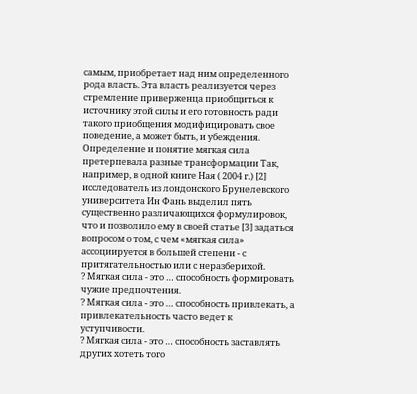самым, приобретает над ним определенного рода власть. Эта власть реализуется через стремление приверженца приобщиться к источнику этой силы и его готовность ради такого приобщения модифицировать свое поведение, а может быть, и убеждения.
Определение и понятие мягкая сила претерпевала разные трансформации Так, например, в одной книге Ная ( 2004 г.) [2] исследователь из лондонского Брунелевского университета Ин Фань выделил пять существенно различающихся формулировок, что и позволило ему в своей статье [3] задаться вопросом о том, с чем «мягкая сила» ассоциируется в большей степени - с притягательностью или с неразберихой.
? Мягкая сила - это … способность формировать чужие предпочтения.
? Мягкая сила - это … способность привлекать, а привлекательность часто ведет к уступчивости.
? Мягкая сила - это … способность заставлять других хотеть того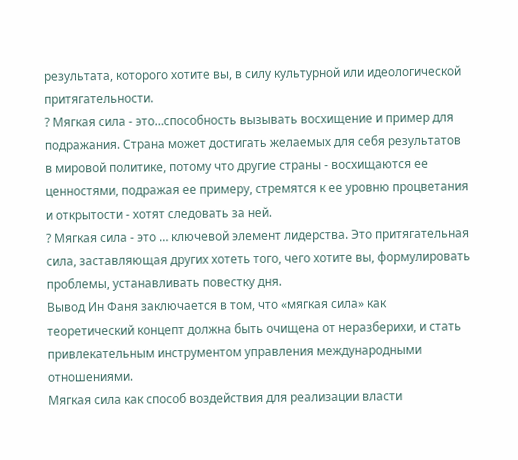результата, которого хотите вы, в силу культурной или идеологической притягательности.
? Мягкая сила - это…способность вызывать восхищение и пример для подражания. Страна может достигать желаемых для себя результатов в мировой политике, потому что другие страны - восхищаются ее ценностями, подражая ее примеру, стремятся к ее уровню процветания и открытости - хотят следовать за ней.
? Мягкая сила - это … ключевой элемент лидерства. Это притягательная сила, заставляющая других хотеть того, чего хотите вы, формулировать проблемы, устанавливать повестку дня.
Вывод Ин Фаня заключается в том, что «мягкая сила» как теоретический концепт должна быть очищена от неразберихи, и стать привлекательным инструментом управления международными отношениями.
Мягкая сила как способ воздействия для реализации власти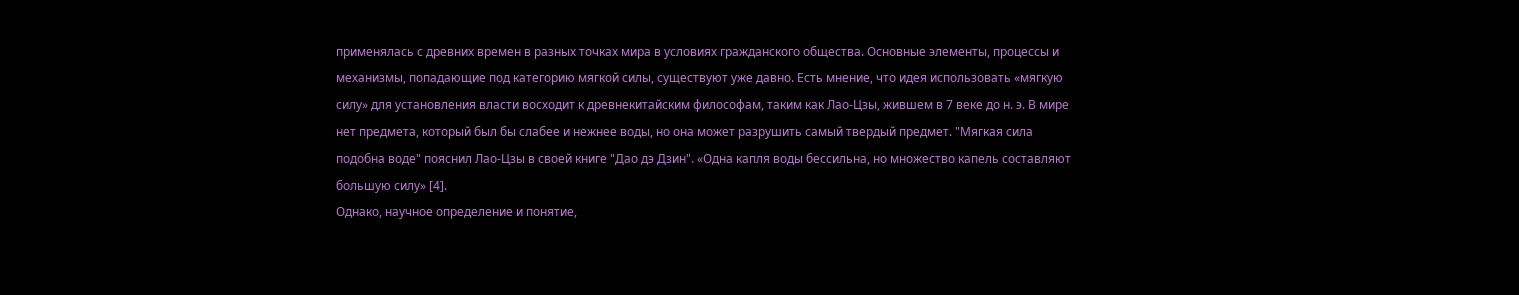применялась с древних времен в разных точках мира в условиях гражданского общества. Основные элементы, процессы и механизмы, попадающие под категорию мягкой силы, существуют уже давно. Есть мнение, что идея использовать «мягкую силу» для установления власти восходит к древнекитайским философам, таким как Лао-Цзы, жившем в 7 веке до н. э. В мире нет предмета, который был бы слабее и нежнее воды, но она может разрушить самый твердый предмет. "Мягкая сила подобна воде" пояснил Лао-Цзы в своей книге "Дао дэ Дзин". «Одна капля воды бессильна, но множество капель составляют большую силу» [4].
Однако, научное определение и понятие,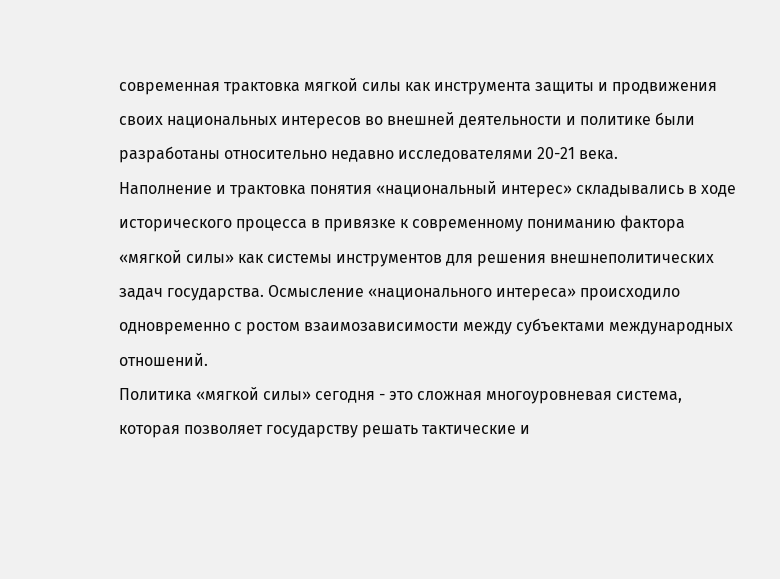современная трактовка мягкой силы как инструмента защиты и продвижения своих национальных интересов во внешней деятельности и политике были разработаны относительно недавно исследователями 20-21 века.
Наполнение и трактовка понятия «национальный интерес» складывались в ходе исторического процесса в привязке к современному пониманию фактора «мягкой силы» как системы инструментов для решения внешнеполитических задач государства. Осмысление «национального интереса» происходило одновременно с ростом взаимозависимости между субъектами международных отношений.
Политика «мягкой силы» сегодня - это сложная многоуровневая система, которая позволяет государству решать тактические и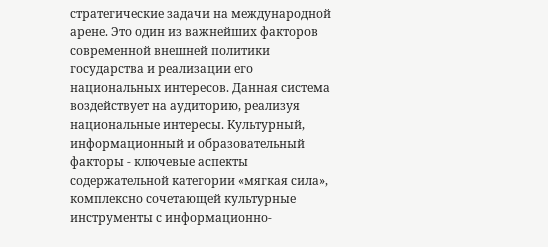стратегические задачи на международной арене. Это один из важнейших факторов современной внешней политики государства и реализации его национальных интересов. Данная система воздействует на аудиторию, реализуя национальные интересы. Культурный, информационный и образовательный факторы - ключевые аспекты содержательной категории «мягкая сила», комплексно сочетающей культурные инструменты с информационно-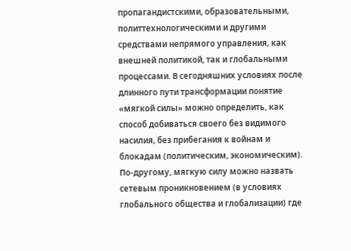пропагандистскими, образовательными, политтехнологическими и другими средствами непрямого управления, как внешней политикой, так и глобальными процессами. В сегодняшних условиях после длинного пути трансформации понятие «мягкой силы» можно определить, как способ добиваться своего без видимого насилия, без прибегания к войнам и блокадам (политическим, экономическим). По-другому, мягкую силу можно назвать сетевым проникновением (в условиях глобального общества и глобализации) где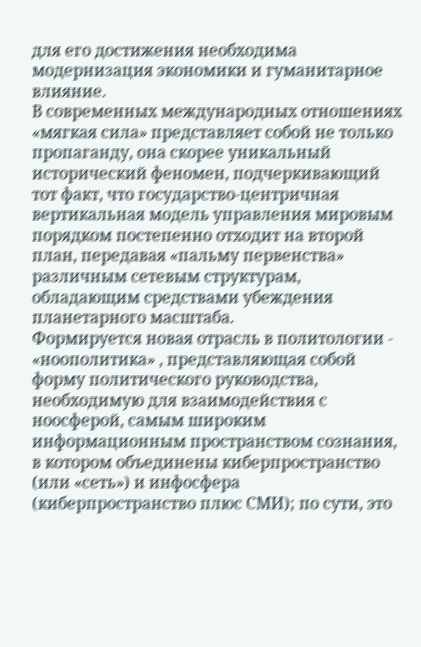для его достижения необходима модернизация экономики и гуманитарное влияние.
В современных международных отношениях «мягкая сила» представляет собой не только пропаганду, она скорее уникальный исторический феномен, подчеркивающий тот факт, что государство-центричная вертикальная модель управления мировым порядком постепенно отходит на второй план, передавая «пальму первенства» различным сетевым структурам, обладающим средствами убеждения планетарного масштаба.
Формируется новая отрасль в политологии - «ноополитика» , представляющая собой форму политического руководства, необходимую для взаимодействия с ноосферой, самым широким информационным пространством сознания, в котором объединены киберпространство (или «сеть») и инфосфера (киберпространство плюс СМИ); по сути, это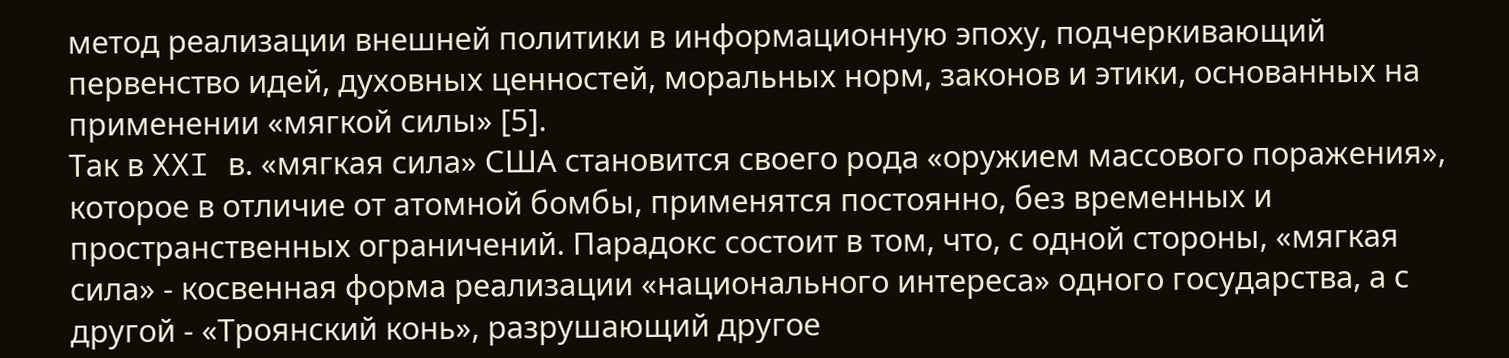метод реализации внешней политики в информационную эпоху, подчеркивающий первенство идей, духовных ценностей, моральных норм, законов и этики, основанных на применении «мягкой силы» [5].
Так в XXI в. «мягкая сила» США становится своего рода «оружием массового поражения», которое в отличие от атомной бомбы, применятся постоянно, без временных и пространственных ограничений. Парадокс состоит в том, что, с одной стороны, «мягкая сила» - косвенная форма реализации «национального интереса» одного государства, а с другой - «Троянский конь», разрушающий другое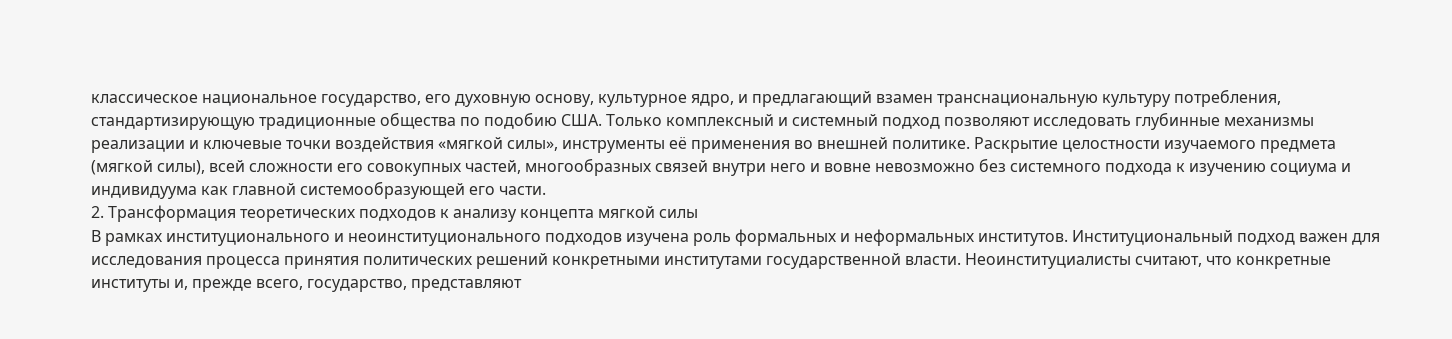классическое национальное государство, его духовную основу, культурное ядро, и предлагающий взамен транснациональную культуру потребления, стандартизирующую традиционные общества по подобию США. Только комплексный и системный подход позволяют исследовать глубинные механизмы реализации и ключевые точки воздействия «мягкой силы», инструменты её применения во внешней политике. Раскрытие целостности изучаемого предмета (мягкой силы), всей сложности его совокупных частей, многообразных связей внутри него и вовне невозможно без системного подхода к изучению социума и индивидуума как главной системообразующей его части.
2. Трансформация теоретических подходов к анализу концепта мягкой силы
В рамках институционального и неоинституционального подходов изучена роль формальных и неформальных институтов. Институциональный подход важен для исследования процесса принятия политических решений конкретными институтами государственной власти. Неоинституциалисты считают, что конкретные институты и, прежде всего, государство, представляют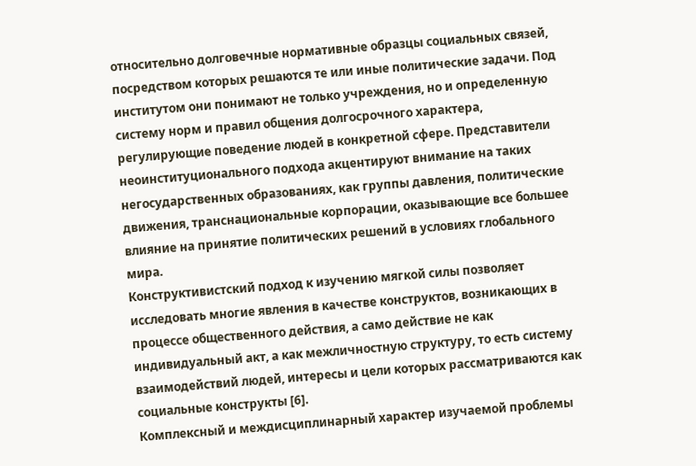относительно долговечные нормативные образцы социальных связей, посредством которых решаются те или иные политические задачи. Под институтом они понимают не только учреждения, но и определенную систему норм и правил общения долгосрочного характера, регулирующие поведение людей в конкретной сфере. Представители неоинституционального подхода акцентируют внимание на таких негосударственных образованиях, как группы давления, политические движения, транснациональные корпорации, оказывающие все большее влияние на принятие политических решений в условиях глобального мира.
Конструктивистский подход к изучению мягкой силы позволяет исследовать многие явления в качестве конструктов, возникающих в процессе общественного действия, а само действие не как индивидуальный акт, а как межличностную структуру, то есть систему взаимодействий людей, интересы и цели которых рассматриваются как социальные конструкты [6].
Комплексный и междисциплинарный характер изучаемой проблемы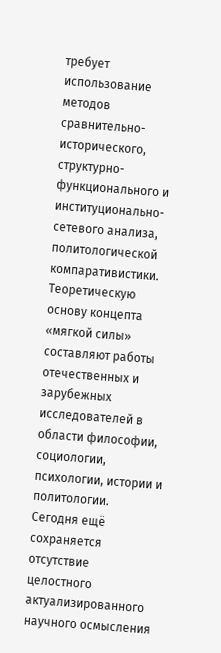требует использование методов сравнительно-исторического, структурно-функционального и институционально-сетевого анализа, политологической компаративистики. Теоретическую основу концепта «мягкой силы» составляют работы отечественных и зарубежных исследователей в области философии, социологии, психологии, истории и политологии.
Сегодня ещё сохраняется отсутствие целостного актуализированного научного осмысления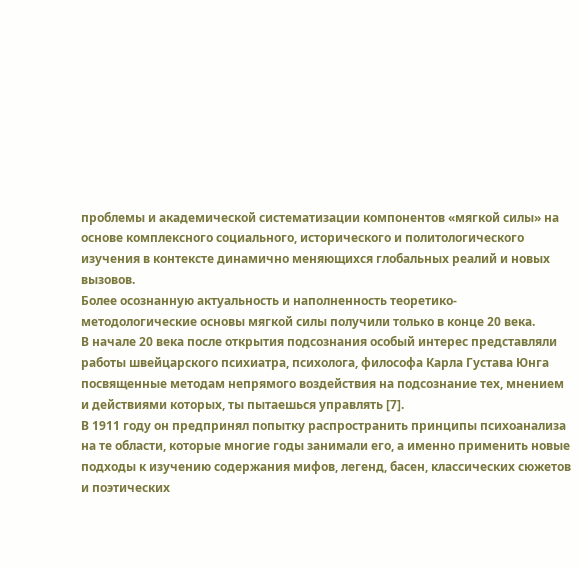проблемы и академической систематизации компонентов «мягкой силы» на основе комплексного социального, исторического и политологического изучения в контексте динамично меняющихся глобальных реалий и новых вызовов.
Более осознанную актуальность и наполненность теоретико-методологические основы мягкой силы получили только в конце 20 века.
В начале 20 века после открытия подсознания особый интерес представляли работы швейцарского психиатра, психолога, философа Карла Густава Юнга посвященные методам непрямого воздействия на подсознание тех, мнением и действиями которых, ты пытаешься управлять [7].
В 1911 году он предпринял попытку распространить принципы психоанализа на те области, которые многие годы занимали его, а именно применить новые подходы к изучению содержания мифов, легенд, басен, классических сюжетов и поэтических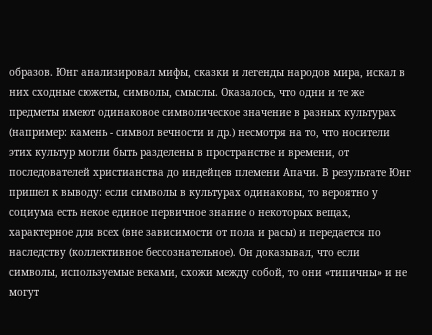образов. Юнг анализировал мифы, сказки и легенды народов мира, искал в них сходные сюжеты, символы, смыслы. Оказалось, что одни и те же предметы имеют одинаковое символическое значение в разных культурах (например: камень - символ вечности и др.) несмотря на то, что носители этих культур могли быть разделены в пространстве и времени, от последователей христианства до индейцев племени Апачи. В результате Юнг пришел к выводу: если символы в культурах одинаковы, то вероятно у социума есть некое единое первичное знание о некоторых вещах, характерное для всех (вне зависимости от пола и расы) и передается по наследству (коллективное бессознательное). Он доказывал, что если символы, используемые веками, схожи между собой, то они «типичны» и не могут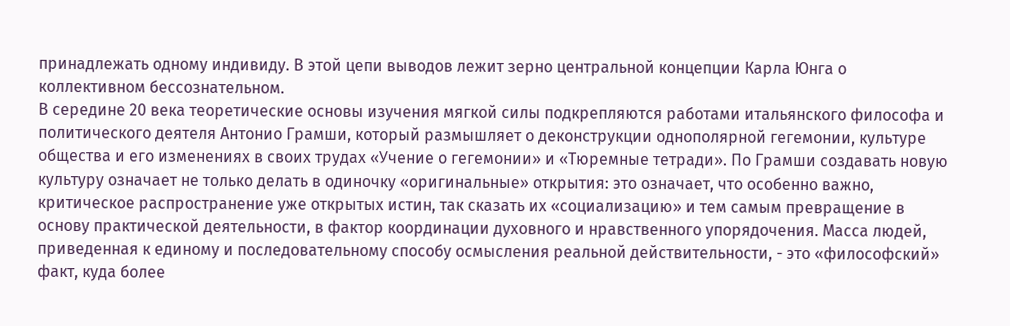принадлежать одному индивиду. В этой цепи выводов лежит зерно центральной концепции Карла Юнга о коллективном бессознательном.
В середине 20 века теоретические основы изучения мягкой силы подкрепляются работами итальянского философа и политического деятеля Антонио Грамши, который размышляет о деконструкции однополярной гегемонии, культуре общества и его изменениях в своих трудах «Учение о гегемонии» и «Тюремные тетради». По Грамши создавать новую культуру означает не только делать в одиночку «оригинальные» открытия: это означает, что особенно важно, критическое распространение уже открытых истин, так сказать их «социализацию» и тем самым превращение в основу практической деятельности, в фактор координации духовного и нравственного упорядочения. Масса людей, приведенная к единому и последовательному способу осмысления реальной действительности, - это «философский» факт, куда более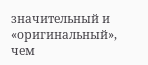значительный и «оригинальный», чем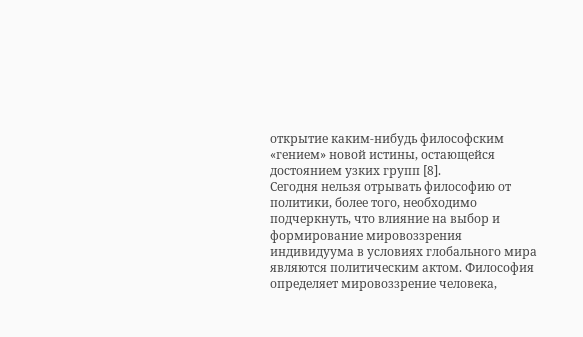открытие каким-нибудь философским «гением» новой истины, остающейся достоянием узких групп [8].
Сегодня нельзя отрывать философию от политики, более того, необходимо подчеркнуть, что влияние на выбор и формирование мировоззрения индивидуума в условиях глобального мира являются политическим актом. Философия определяет мировоззрение человека,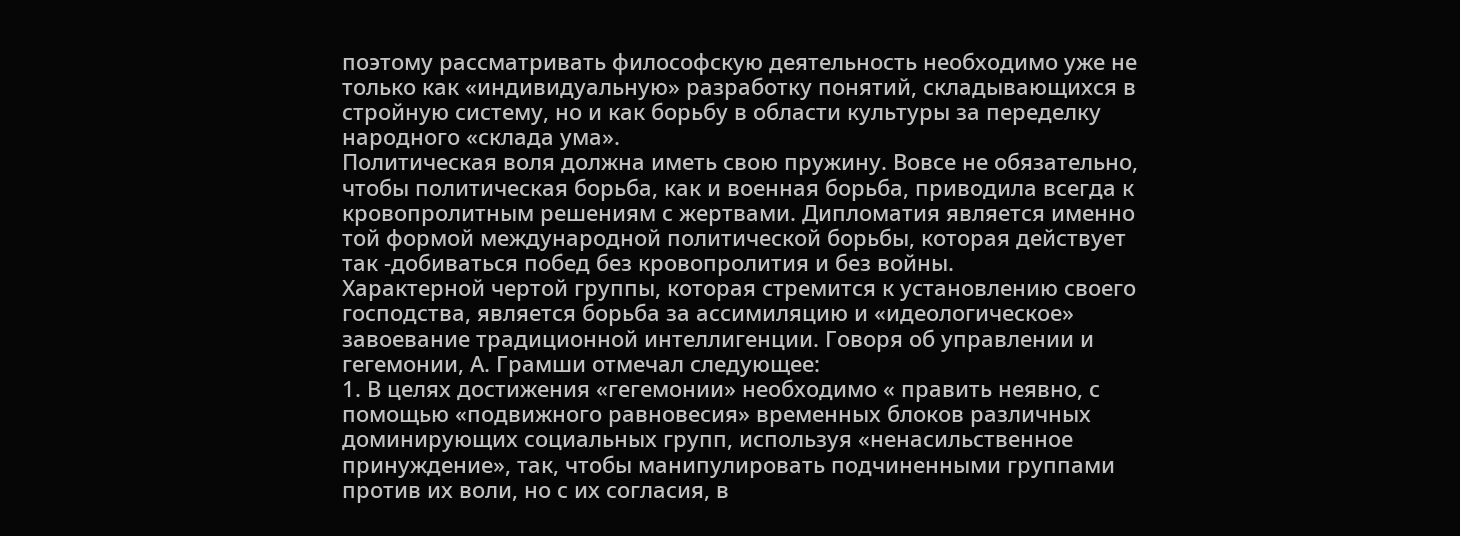поэтому рассматривать философскую деятельность необходимо уже не только как «индивидуальную» разработку понятий, складывающихся в стройную систему, но и как борьбу в области культуры за переделку народного «склада ума».
Политическая воля должна иметь свою пружину. Вовсе не обязательно, чтобы политическая борьба, как и военная борьба, приводила всегда к кровопролитным решениям с жертвами. Дипломатия является именно той формой международной политической борьбы, которая действует так -добиваться побед без кровопролития и без войны.
Характерной чертой группы, которая стремится к установлению своего господства, является борьба за ассимиляцию и «идеологическое» завоевание традиционной интеллигенции. Говоря об управлении и гегемонии, А. Грамши отмечал следующее:
1. В целях достижения «гегемонии» необходимо « править неявно, с помощью «подвижного равновесия» временных блоков различных доминирующих социальных групп, используя «ненасильственное принуждение», так, чтобы манипулировать подчиненными группами против их воли, но с их согласия, в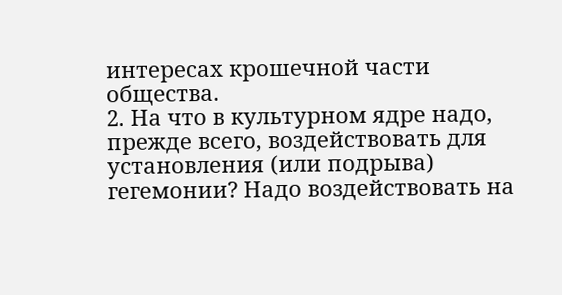интересах крошечной части общества.
2. На что в культурном ядре надо, прежде всего, воздействовать для установления (или подрыва) гегемонии? Надо воздействовать на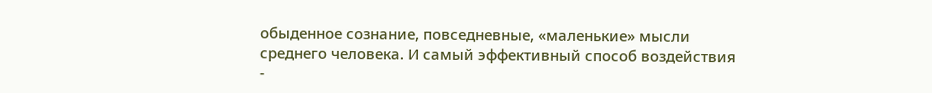обыденное сознание, повседневные, «маленькие» мысли среднего человека. И самый эффективный способ воздействия -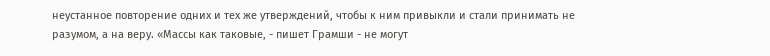неустанное повторение одних и тех же утверждений, чтобы к ним привыкли и стали принимать не разумом, а на веру. «Массы как таковые, - пишет Грамши - не могут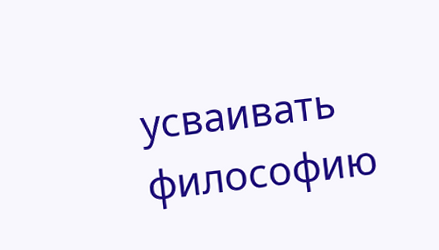усваивать философию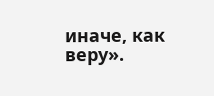иначе, как веру».